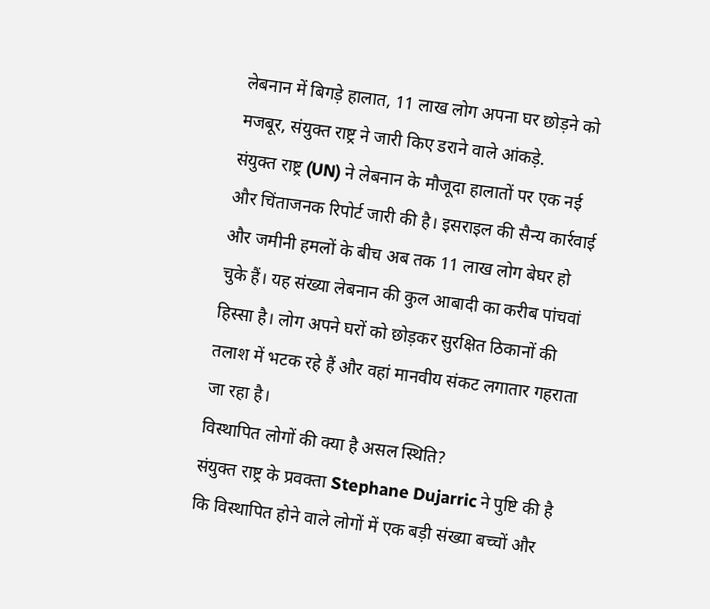लेबनान में बिगड़े हालात, 11 लाख लोग अपना घर छोड़ने को मजबूर, संयुक्त राष्ट्र ने जारी किए डराने वाले आंकड़े.
संयुक्त राष्ट्र (UN) ने लेबनान के मौजूदा हालातों पर एक नई और चिंताजनक रिपोर्ट जारी की है। इसराइल की सैन्य कार्रवाई और जमीनी हमलों के बीच अब तक 11 लाख लोग बेघर हो चुके हैं। यह संख्या लेबनान की कुल आबादी का करीब पांचवां हिस्सा है। लोग अपने घरों को छोड़कर सुरक्षित ठिकानों की तलाश में भटक रहे हैं और वहां मानवीय संकट लगातार गहराता जा रहा है।
विस्थापित लोगों की क्या है असल स्थिति?
संयुक्त राष्ट्र के प्रवक्ता Stephane Dujarric ने पुष्टि की है कि विस्थापित होने वाले लोगों में एक बड़ी संख्या बच्चों और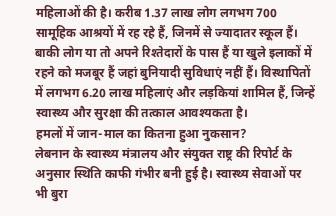महिलाओं की है। करीब 1.37 लाख लोग लगभग 700 सामूहिक आश्रयों में रह रहे हैं, जिनमें से ज्यादातर स्कूल हैं। बाकी लोग या तो अपने रिश्तेदारों के पास हैं या खुले इलाकों में रहने को मजबूर हैं जहां बुनियादी सुविधाएं नहीं हैं। विस्थापितों में लगभग 6.20 लाख महिलाएं और लड़कियां शामिल हैं, जिन्हें स्वास्थ्य और सुरक्षा की तत्काल आवश्यकता है।
हमलों में जान-माल का कितना हुआ नुकसान?
लेबनान के स्वास्थ्य मंत्रालय और संयुक्त राष्ट्र की रिपोर्ट के अनुसार स्थिति काफी गंभीर बनी हुई है। स्वास्थ्य सेवाओं पर भी बुरा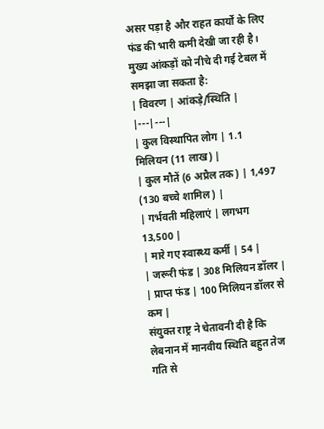असर पड़ा है और राहत कार्यों के लिए फंड की भारी कमी देखी जा रही है। मुख्य आंकड़ों को नीचे दी गई टेबल में समझा जा सकता है:
| विवरण | आंकड़े/स्थिति |
|---|---|
| कुल विस्थापित लोग | 1.1 मिलियन (11 लाख) |
| कुल मौतें (6 अप्रैल तक) | 1,497 (130 बच्चे शामिल) |
| गर्भवती महिलाएं | लगभग 13,500 |
| मारे गए स्वास्थ्य कर्मी | 54 |
| जरूरी फंड | 308 मिलियन डॉलर |
| प्राप्त फंड | 100 मिलियन डॉलर से कम |
संयुक्त राष्ट्र ने चेतावनी दी है कि लेबनान में मानवीय स्थिति बहुत तेज गति से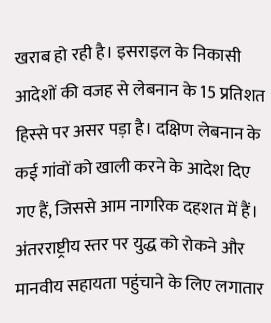खराब हो रही है। इसराइल के निकासी आदेशों की वजह से लेबनान के 15 प्रतिशत हिस्से पर असर पड़ा है। दक्षिण लेबनान के कई गांवों को खाली करने के आदेश दिए गए हैं, जिससे आम नागरिक दहशत में हैं। अंतरराष्ट्रीय स्तर पर युद्ध को रोकने और मानवीय सहायता पहुंचाने के लिए लगातार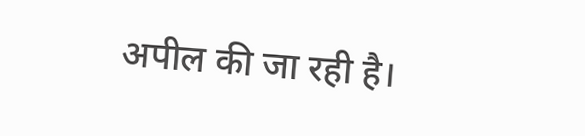अपील की जा रही है।